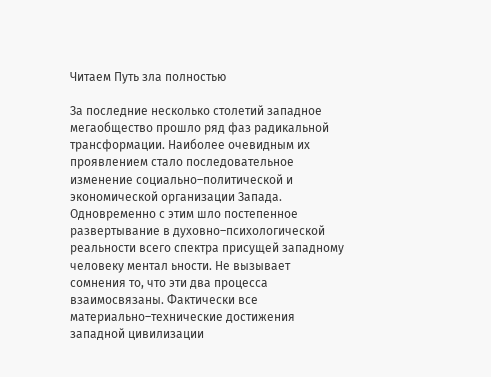Читаем Путь зла полностью

За последние несколько столетий западное мегаобщество прошло ряд фаз радикальной трансформации. Наиболее очевидным их проявлением стало последовательное изменение социально–политической и экономической организации Запада. Одновременно с этим шло постепенное развертывание в духовно–психологической реальности всего спектра присущей западному человеку ментал ьности. Не вызывает сомнения то, что эти два процесса взаимосвязаны. Фактически все материально–технические достижения западной цивилизации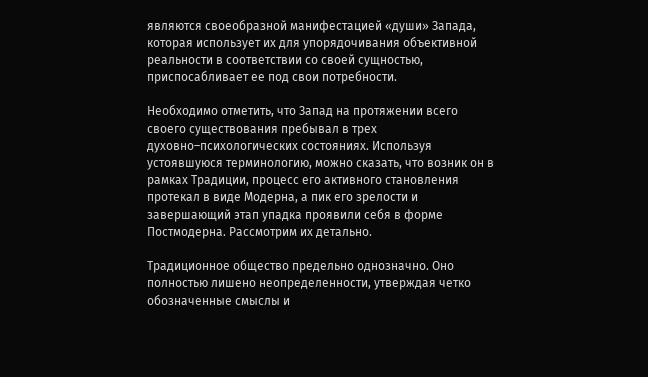являются своеобразной манифестацией «души» Запада, которая использует их для упорядочивания объективной реальности в соответствии со своей сущностью, приспосабливает ее под свои потребности.

Необходимо отметить, что Запад на протяжении всего своего существования пребывал в трех духовно–психологических состояниях. Используя устоявшуюся терминологию, можно сказать, что возник он в рамках Традиции, процесс его активного становления протекал в виде Модерна, а пик его зрелости и завершающий этап упадка проявили себя в форме Постмодерна. Рассмотрим их детально.

Традиционное общество предельно однозначно. Оно полностью лишено неопределенности, утверждая четко обозначенные смыслы и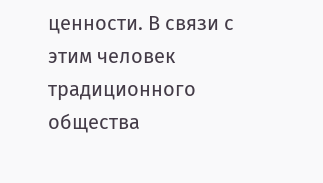ценности. В связи с этим человек традиционного общества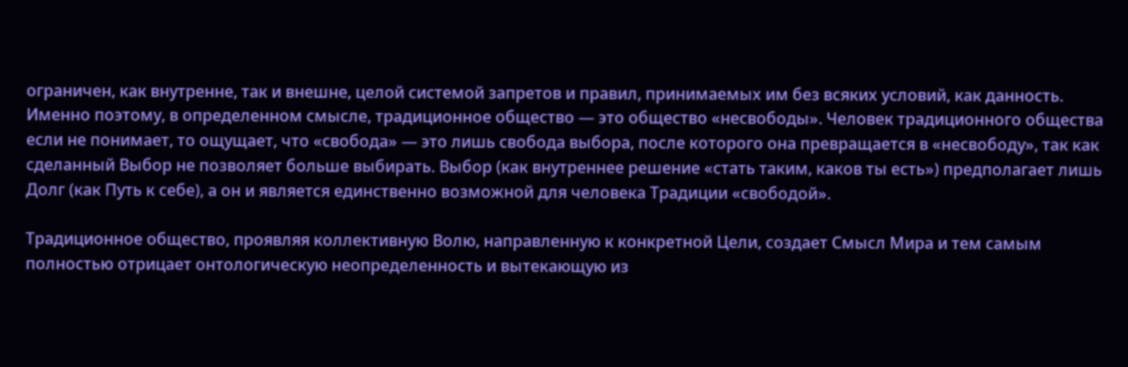ограничен, как внутренне, так и внешне, целой системой запретов и правил, принимаемых им без всяких условий, как данность. Именно поэтому, в определенном смысле, традиционное общество — это общество «несвободы». Человек традиционного общества если не понимает, то ощущает, что «свобода» — это лишь свобода выбора, после которого она превращается в «несвободу», так как сделанный Выбор не позволяет больше выбирать. Выбор (как внутреннее решение «стать таким, каков ты есть») предполагает лишь Долг (как Путь к себе), а он и является единственно возможной для человека Традиции «свободой».

Традиционное общество, проявляя коллективную Волю, направленную к конкретной Цели, создает Смысл Мира и тем самым полностью отрицает онтологическую неопределенность и вытекающую из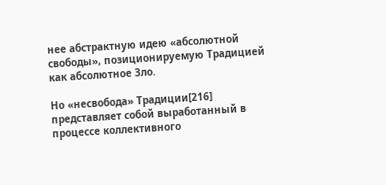нее абстрактную идею «абсолютной свободы», позиционируемую Традицией как абсолютное Зло.

Но «несвобода» Традиции[216] представляет собой выработанный в процессе коллективного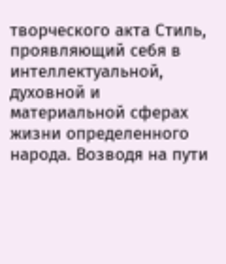творческого акта Стиль, проявляющий себя в интеллектуальной, духовной и материальной сферах жизни определенного народа. Возводя на пути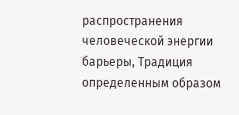распространения человеческой энергии барьеры, Традиция определенным образом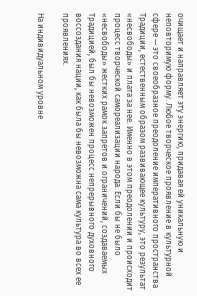очищает и направляет эту энергию, придавая ей уникальную и неповторимую форму. Любое творческое проявление в культурной сфере — это своеобразное преодоление императивного пространства Традиции, естественным образом развивающее культуру, это результат «несвободы» и плата за нее. Именно в этом преодолении и происходит процесс творческой самореализации народа. Если бы не было «несвободы» жестких рамок запретов и ограничений, создаваемых Традицией, был бы невозможен процесс непрерывного духовного воссоздания нации, как была бы невозможна сама культура во всех ее проявлениях.

На индивидуальном уровне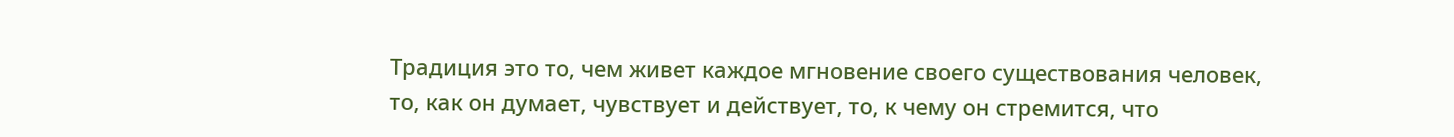Традиция это то, чем живет каждое мгновение своего существования человек, то, как он думает, чувствует и действует, то, к чему он стремится, что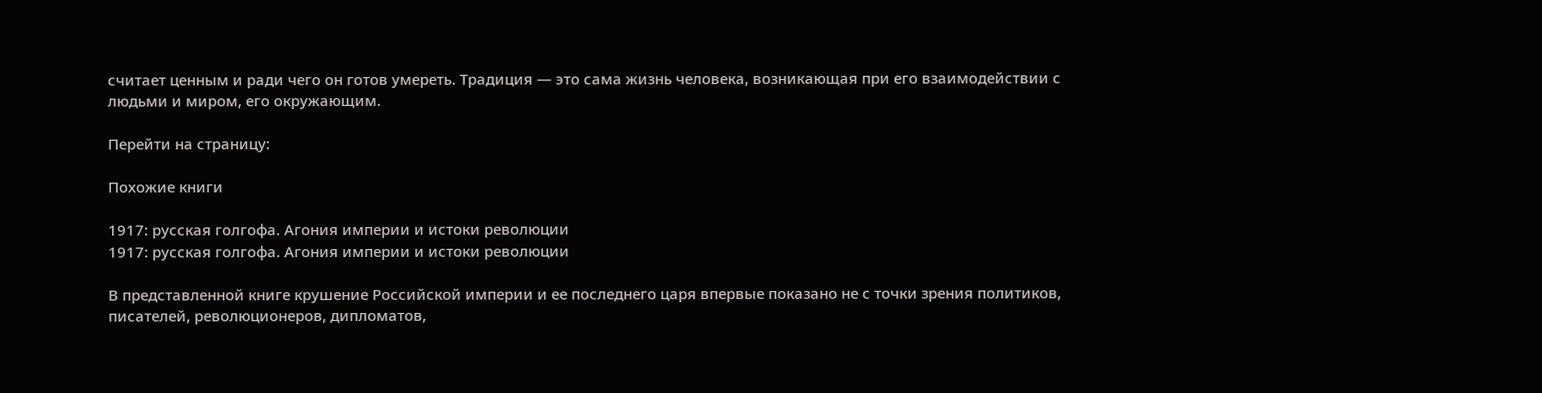считает ценным и ради чего он готов умереть. Традиция — это сама жизнь человека, возникающая при его взаимодействии с людьми и миром, его окружающим.

Перейти на страницу:

Похожие книги

1917: русская голгофа. Агония империи и истоки революции
1917: русская голгофа. Агония империи и истоки революции

В представленной книге крушение Российской империи и ее последнего царя впервые показано не с точки зрения политиков, писателей, революционеров, дипломатов,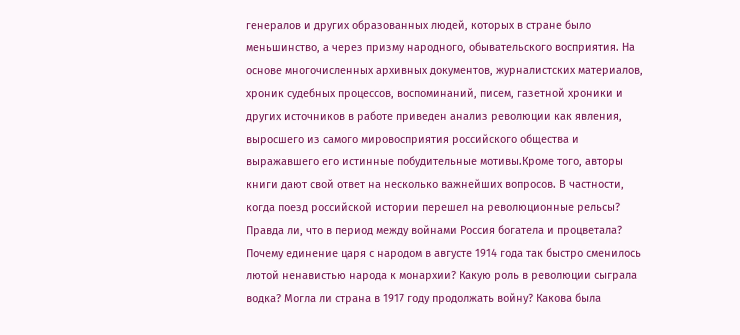генералов и других образованных людей, которых в стране было меньшинство, а через призму народного, обывательского восприятия. На основе многочисленных архивных документов, журналистских материалов, хроник судебных процессов, воспоминаний, писем, газетной хроники и других источников в работе приведен анализ революции как явления, выросшего из самого мировосприятия российского общества и выражавшего его истинные побудительные мотивы.Кроме того, авторы книги дают свой ответ на несколько важнейших вопросов. В частности, когда поезд российской истории перешел на революционные рельсы? Правда ли, что в период между войнами Россия богатела и процветала? Почему единение царя с народом в августе 1914 года так быстро сменилось лютой ненавистью народа к монархии? Какую роль в революции сыграла водка? Могла ли страна в 1917 году продолжать войну? Какова была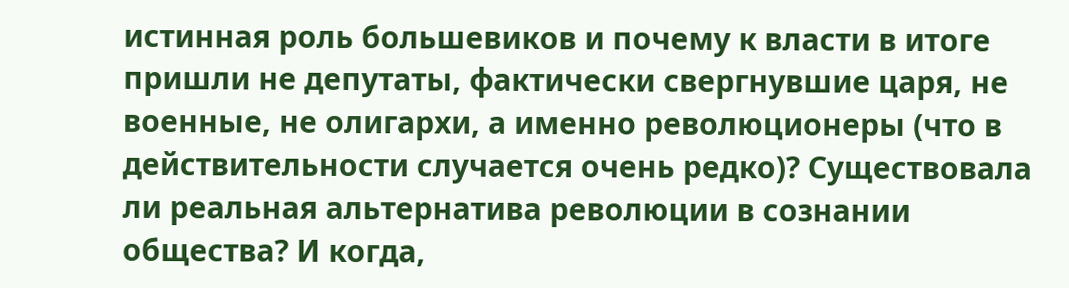истинная роль большевиков и почему к власти в итоге пришли не депутаты, фактически свергнувшие царя, не военные, не олигархи, а именно революционеры (что в действительности случается очень редко)? Существовала ли реальная альтернатива революции в сознании общества? И когда,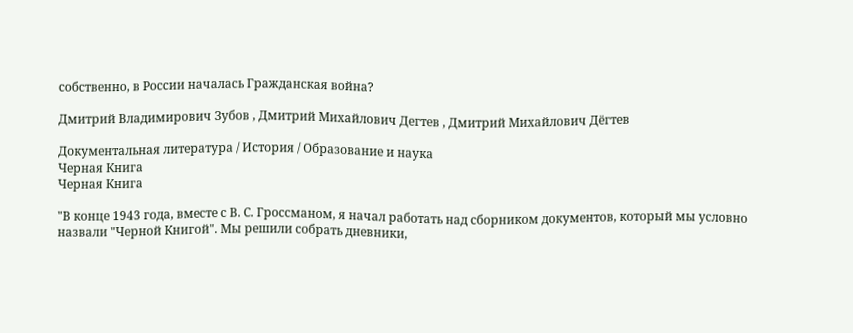собственно, в России началась Гражданская война?

Дмитрий Владимирович Зубов , Дмитрий Михайлович Дегтев , Дмитрий Михайлович Дёгтев

Документальная литература / История / Образование и наука
Черная Книга
Черная Книга

"В конце 1943 года, вместе с В. С. Гроссманом, я начал работать над сборником документов, который мы условно назвали "Черной Книгой". Мы решили собрать дневники,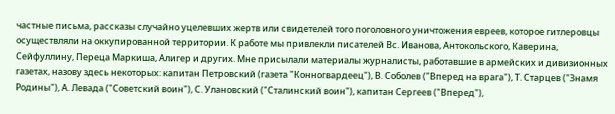частные письма, рассказы случайно уцелевших жертв или свидетелей того поголовного уничтожения евреев, которое гитлеровцы осуществляли на оккупированной территории. К работе мы привлекли писателей Вс. Иванова, Антокольского, Каверина, Сейфуллину, Переца Маркиша, Алигер и других. Мне присылали материалы журналисты, работавшие в армейских и дивизионных газетах, назову здесь некоторых: капитан Петровский (газета "Конногвардеец"), В. Соболев ("Вперед на врага"), Т. Старцев ("Знамя Родины"), А. Левада ("Советский воин"), С. Улановский ("Сталинский воин"), капитан Сергеев ("Вперед"),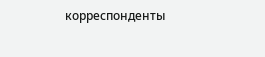корреспонденты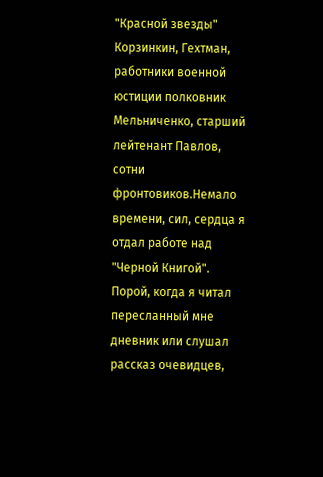"Красной звезды" Корзинкин, Гехтман, работники военной юстиции полковник Мельниченко, старший лейтенант Павлов, сотни фронтовиков.Немало времени, сил, сердца я отдал работе над "Черной Книгой". Порой, когда я читал пересланный мне дневник или слушал рассказ очевидцев,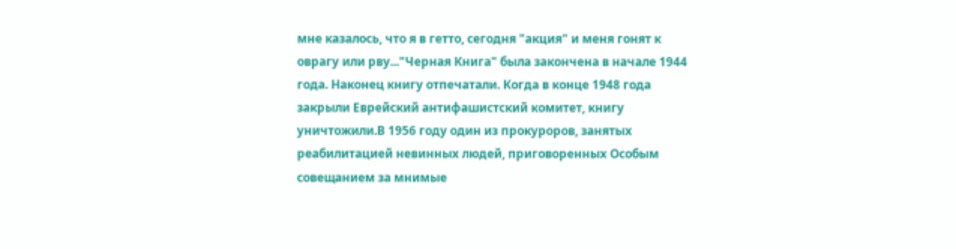мне казалось, что я в гетто, сегодня "акция" и меня гонят к оврагу или рву..."Черная Книга" была закончена в начале 1944 года. Наконец книгу отпечатали. Когда в конце 1948 года закрыли Еврейский антифашистский комитет, книгу уничтожили.В 1956 году один из прокуроров, занятых реабилитацией невинных людей, приговоренных Особым совещанием за мнимые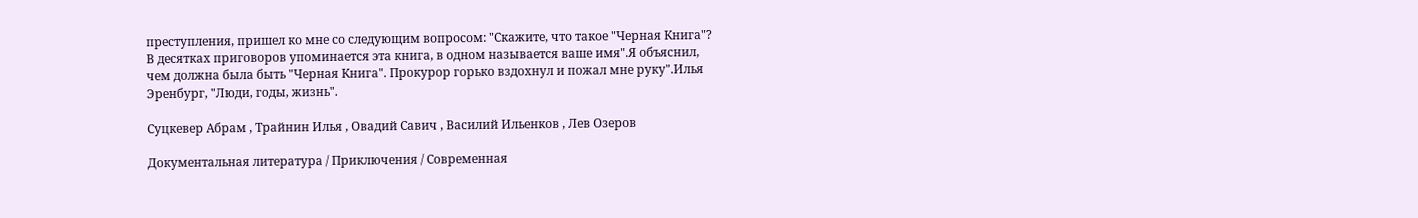преступления, пришел ко мне со следующим вопросом: "Скажите, что такое "Черная Книга"? В десятках приговоров упоминается эта книга, в одном называется ваше имя".Я объяснил, чем должна была быть "Черная Книга". Прокурор горько вздохнул и пожал мне руку".Илья Эренбург, "Люди, годы, жизнь".

Суцкевер Абрам , Трайнин Илья , Овадий Савич , Василий Ильенков , Лев Озеров

Документальная литература / Приключения / Современная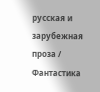русская и зарубежная проза / Фантастика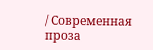/ Современная проза